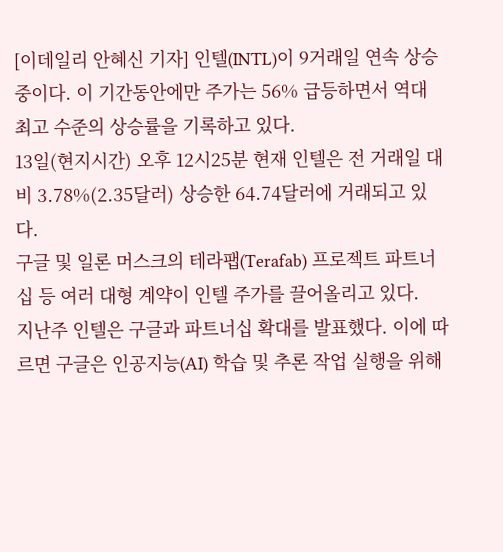[이데일리 안혜신 기자] 인텔(INTL)이 9거래일 연속 상승 중이다. 이 기간동안에만 주가는 56% 급등하면서 역대 최고 수준의 상승률을 기록하고 있다.
13일(현지시간) 오후 12시25분 현재 인텔은 전 거래일 대비 3.78%(2.35달러) 상승한 64.74달러에 거래되고 있다.
구글 및 일론 머스크의 테라팹(Terafab) 프로젝트 파트너십 등 여러 대형 계약이 인텔 주가를 끌어올리고 있다.
지난주 인텔은 구글과 파트너십 확대를 발표했다. 이에 따르면 구글은 인공지능(AI) 학습 및 추론 작업 실행을 위해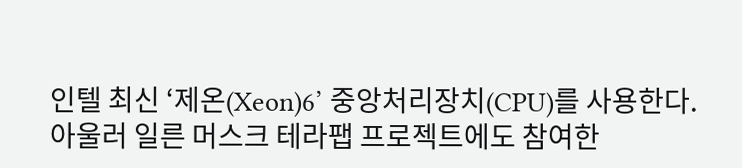인텔 최신 ‘제온(Xeon)6’ 중앙처리장치(CPU)를 사용한다.
아울러 일른 머스크 테라팹 프로젝트에도 참여한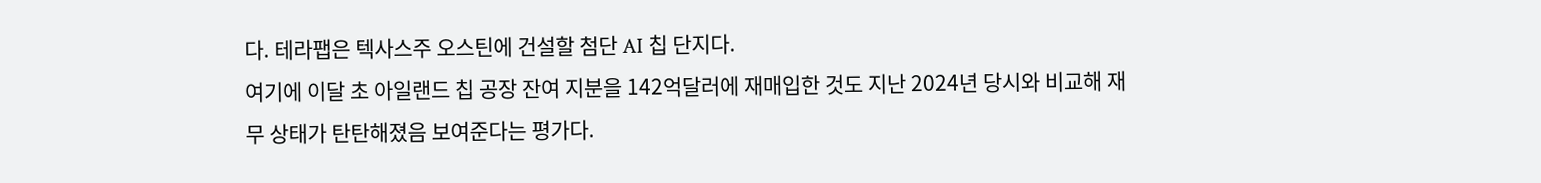다. 테라팹은 텍사스주 오스틴에 건설할 첨단 AI 칩 단지다.
여기에 이달 초 아일랜드 칩 공장 잔여 지분을 142억달러에 재매입한 것도 지난 2024년 당시와 비교해 재무 상태가 탄탄해졌음 보여준다는 평가다.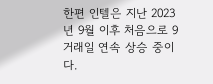한편 인텔은 지난 2023년 9월 이후 처음으로 9거래일 연속 상승 중이다.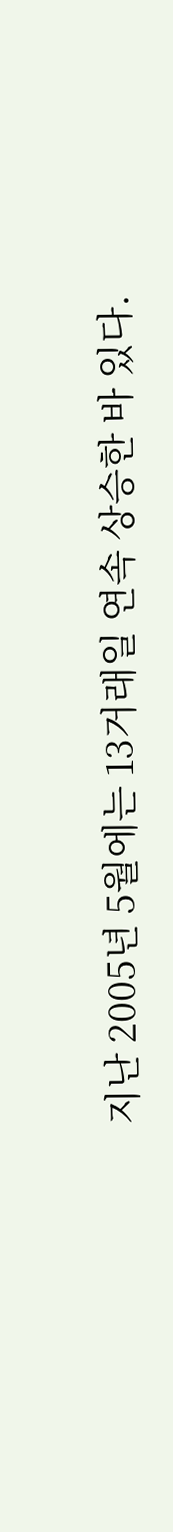지난 2005년 5월에는 13거래일 연속 상승한 바 있다.